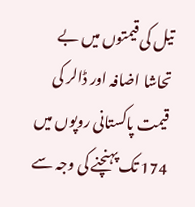تیل کی قیمتوں میں بے تحاشا اضافہ اور ڈالر کی قیمت پاکستانی روپوں میں 174 تک پہنچنے کی وجہ سے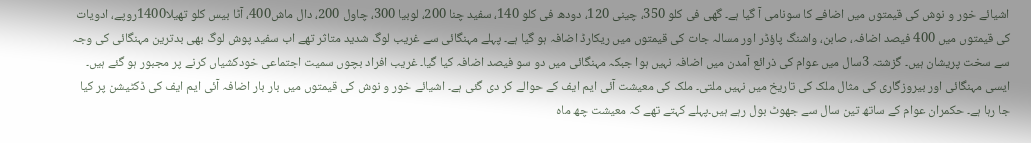اشیائے خور و نوش کی قیمتوں میں اضافے کا سونامی آ گیا ہے۔ گھی فی کلو 350، چینی 120، دودھ فی کلو 140، سفید چنا 200، لوبیا 300، چاول 200، دال ماش400، آٹا بیس کلو تھیلا1400روپے، ادویات کی قیمتوں میں 400 فیصد اضافہ، صابن، واشنگ پاؤڈر اور مسالہ جات کی قیمتوں میں ریکارڈ اضافہ ہو گیا ہے۔ پہلے مہنگائی سے غریب لوگ شدید متاثر تھے اب سفید پوش لوگ بھی بدترین مہنگائی کی وجہ سے سخت پریشان ہیں۔ گزشتہ 3سال میں عوام کی ذرائع آمدن میں اضافہ نہیں ہوا جبکہ مہنگائی میں دو سو فیصد اضافہ کیا گیا۔ غریب افراد بچوں سمیت اجتماعی خودکشیاں کرنے پر مجبور ہو گئے ہیں۔ ایسی مہنگائی اور بیروزگاری کی مثال ملک کی تاریخ میں نہیں ملتی۔ ملک کی معیشت آئی ایم ایف کے حوالے کر دی گئی ہے۔ اشیائے خور و نوش کی قیمتوں میں بار بار اضافہ آئی ایم ایف کی ڈکٹیشن پر کیا جا رہا ہے۔ حکمران عوام کے ساتھ تین سال سے جھوٹ بول رہے ہیں۔پہلے کہتے تھے کہ معیشت چھ ماہ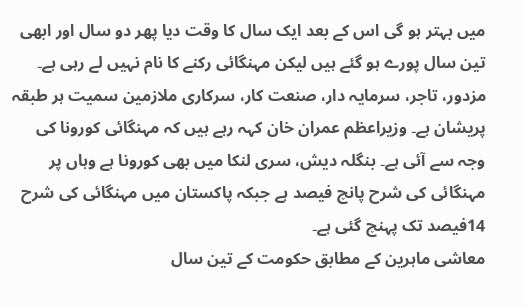میں بہتر ہو گی اس کے بعد ایک سال کا وقت دیا پھر دو سال اور ابھی تین سال پورے ہو گئے ہیں لیکن مہنگائی رکنے کا نام نہیں لے رہی ہے۔ مزدور، تاجر، سرمایہ دار، صنعت کار، سرکاری ملازمین سمیت ہر طبقہ پریشان ہے۔ وزیراعظم عمران خان کہہ رہے ہیں کہ مہنگائی کورونا کی وجہ سے آئی ہے۔ بنگلہ دیش، سری لنکا میں بھی کورونا ہے وہاں پر مہنگائی کی شرح پانچ فیصد ہے جبکہ پاکستان میں مہنگائی کی شرح 14فیصد تک پہنچ گئی ہے۔
معاشی ماہرین کے مطابق حکومت کے تین سال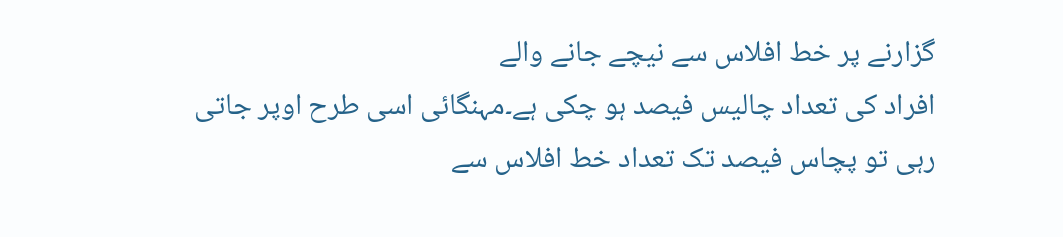گزارنے پر خط افلاس سے نیچے جانے والے
افراد کی تعداد چالیس فیصد ہو چکی ہے۔مہنگائی اسی طرح اوپر جاتی رہی تو پچاس فیصد تک تعداد خط افلاس سے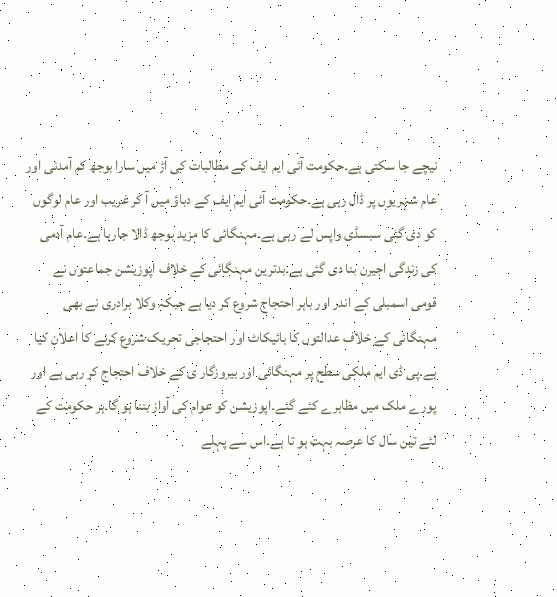نیچے جا سکتی ہے۔حکومت آئی ایم ایف کے مطالبات کی آڑ میں سارا بوجھ کم آمدنی اور عام شہریوں پر ڈال رہی ہے۔حکومت آئی ایم ایف کے دباؤ میں آ کر غریب اور عام لوگوں کو دی گئی سبسڈی واپس لے رہی ہے۔مہنگائی کا مزید بوجھ ڈالا جارہا ہے۔عام آدمی کی زندگی اجیرن بنا دی گئی ہے۔بدترین مہنگائی کے خلاف اپوزیشن جماعتوں نے قومی اسمبلی کے اندر اور باہر احتجاج شروع کر دیا ہے جبکہ وکلا برادری نے بھی مہنگائی کے خلاف عدالتوں کا بائیکاٹ اور احتجاجی تحریک شروع کرنے کا اعلان کیا ہے۔پی ڈی ایم ملکی سطح پر مہنگائی اور بیروزگار ی کے خلاف احتجاج کر رہی ہے اور پورے ملک میں مظاہرے کئے گئے۔اپوزیشن کو عوام کی آواز بننا ہو گا۔ہر حکومت کے لئے تین سال کا عرصہ بہت ہو تا ہے۔اس سے پہلے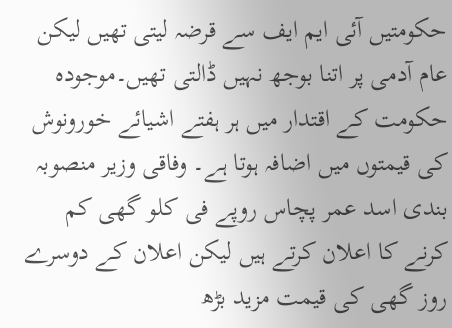حکومتیں آئی ایم ایف سے قرضہ لیتی تھیں لیکن عام آدمی پر اتنا بوجھ نہیں ڈالتی تھیں۔موجودہ حکومت کے اقتدار میں ہر ہفتے اشیائے خورونوش کی قیمتوں میں اضافہ ہوتا ہے۔ وفاقی وزیر منصوبہ بندی اسد عمر پچاس روپے فی کلو گھی کم کرنے کا اعلان کرتے ہیں لیکن اعلان کے دوسرے روز گھی کی قیمت مزید بڑھ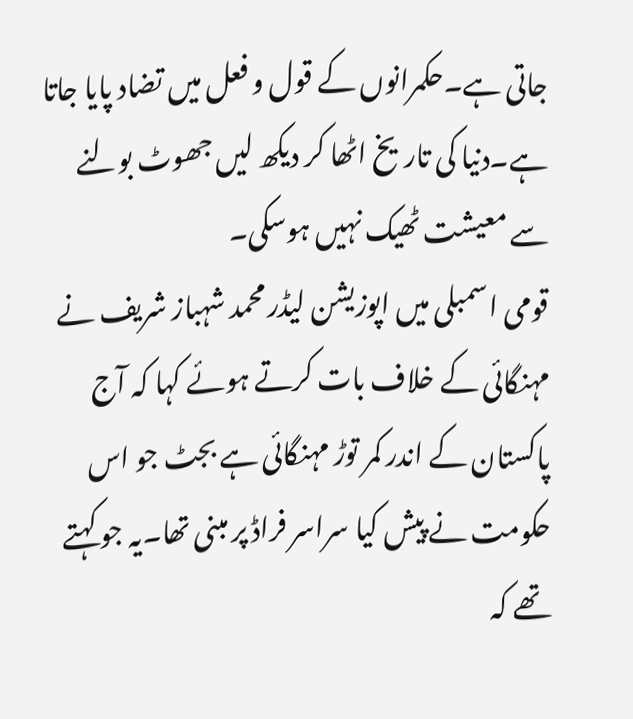جاتی ہے۔حکمرانوں کے قول و فعل میں تضاد پایا جاتا ہے۔دنیا کی تاریخ اٹھا کر دیکھ لیں جھوٹ بولنے سے معیشت ٹھیک نہیں ہوسکی۔
قومی اسمبلی میں اپوزیشن لیڈر محمد شہباز شریف نے مہنگائی کے خلاف بات کرتے ہوئے کہا کہ آج پاکستان کے اندر کمر توڑ مہنگائی ہے بجٹ جو اس حکومت نے پیش کیا سراسر فراڈ پر مبنی تھا۔یہ جو کہتے تھے کہ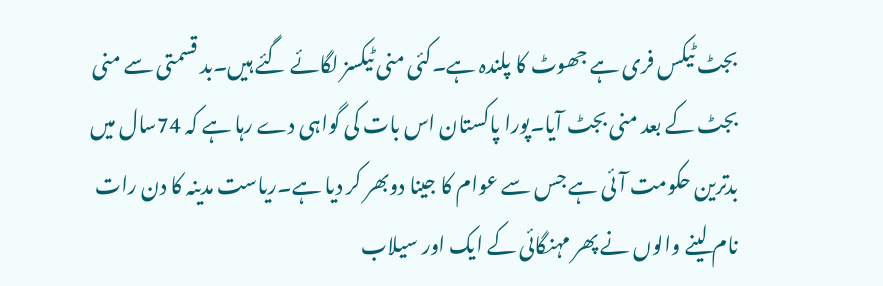بجٹ ٹیکس فری ہے جھوٹ کا پلندہ ہے۔کئی منی ٹیکسز لگائے گئے ہیں۔بد قسمتی سے منی بجٹ کے بعد منی بجٹ آیا۔پورا پاکستان اس بات کی گواہی دے رہا ہے کہ 74سال میں بدترین حکومت آئی ہے جس سے عوام کا جینا دوبھر کر دیا ہے۔ریاست مدینہ کا دن رات نام لینے والوں نے پھر مہنگائی کے ایک اور سیلاب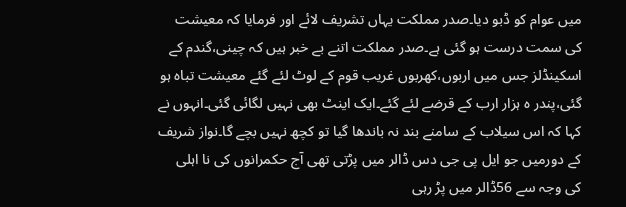میں عوام کو ڈبو دیا۔صدر مملکت یہاں تشریف لائے اور فرمایا کہ معیشت کی سمت درست ہو گئی ہے۔صدر مملکت اتنے بے خبر ہیں کہ چینی،گندم کے اسکینڈلز جس میں اربوں،کھربوں غریب قوم کے لوٹ لئے گئے معیشت تباہ ہو گئی،پندر ہ ہزار ارب کے قرضے لئے گئے۔ایک اینٹ بھی نہیں لگائی گئی۔انہوں نے کہا کہ اس سیلاب کے سامنے بند نہ باندھا گیا تو کچھ نہیں بچے گا۔نواز شریف کے دورمیں جو ایل پی جی دس ڈالر میں پڑتی تھی آج حکمرانوں کی نا اہلی کی وجہ سے 56ڈالر میں پڑ رہی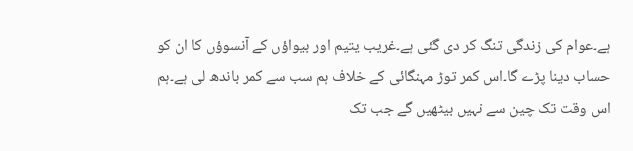ہے۔عوام کی زندگی تنگ کر دی گئی ہے۔غریب یتیم اور بیواؤں کے آنسوؤں کا ان کو حساب دینا پڑے گا۔اس کمر توڑ مہنگائی کے خلاف ہم سب سے کمر باندھ لی ہے۔ہم اس وقت تک چین سے نہیں بیٹھیں گے جب تک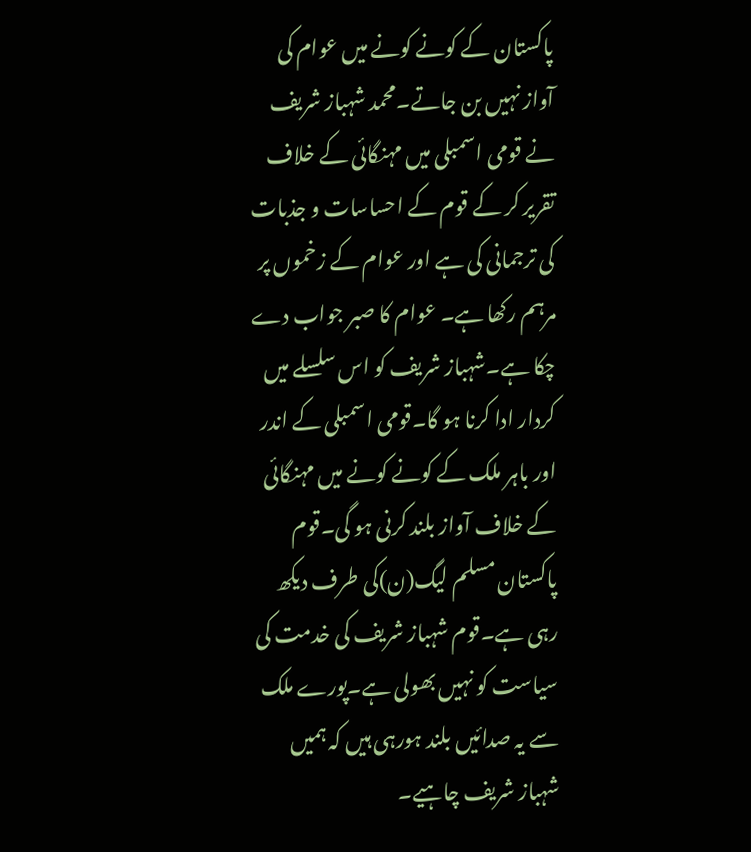پاکستان کے کونے کونے میں عوام کی آواز نہیں بن جاتے۔محمد شہباز شریف نے قومی اسمبلی میں مہنگائی کے خلاف تقریر کر کے قوم کے احساسات و جذبات کی ترجمانی کی ہے اور عوام کے زخموں پر مرہم رکھا ہے۔ عوام کا صبر جواب دے چکا ہے۔شہباز شریف کو اس سلسلے میں کردار ادا کرنا ہو گا۔قومی اسمبلی کے اندر اور باہر ملک کے کونے کونے میں مہنگائی کے خلاف آواز بلند کرنی ہو گی۔قوم پاکستان مسلم لیگ(ن)کی طرف دیکھ رہی ہے۔قوم شہباز شریف کی خدمت کی سیاست کو نہیں بھولی ہے۔پورے ملک سے یہ صدائیں بلند ہورہی ہیں کہ ہمیں شہباز شریف چاہیے۔